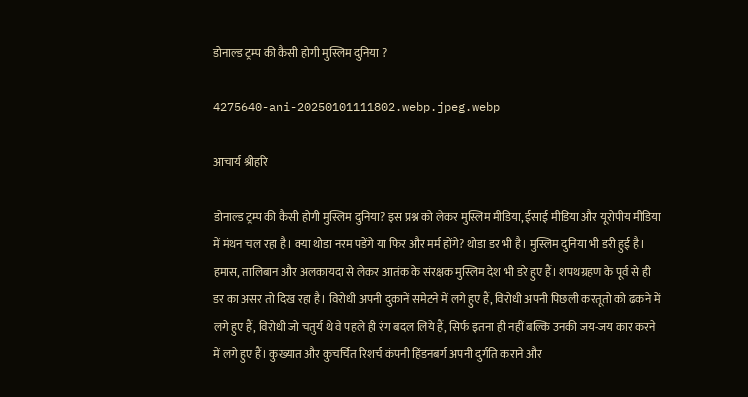डोनाल्ड ट्रम्प की कैसी होगी मुस्लिम दुनिया ?

4275640-ani-20250101111802.webp.jpeg.webp

आचार्य श्रीहरि

डोनाल्ड ट्रम्प की कैसी होगी मुस्लिम दुनिया? इस प्रश्न को लेकर मुस्लिम मीडिया, ईसाई मीडिया और यूरोपीय मीडिया में मंथन चल रहा है। क्या थोडा नरम पडेंगे या फिर और मर्म होंगे? थोडा डर भी है। मुस्लिम दुनिया भी डरी हुई है। हमास, तालिबान और अलकायदा से लेकर आतंक के संरक्षक मुस्लिम देश भी डरे हुए हैं। शपथग्रहण के पूर्व से ही डर का असर तो दिख रहा है। विरोधी अपनी दुकानें समेटने में लगे हुए हैं, विरोधी अपनी पिछली करतूतो को ढकने में लगे हुए हैं, विरोधी जो चतुर्य थे वे पहले ही रंग बदल लिये हैं, सिर्फ इतना ही नहीं बल्कि उनकी जय-जय कार करने में लगे हुए हैं। कुख्यात और कुचर्चित रिशर्च कंपनी हिंडनबर्ग अपनी दुर्गति कराने और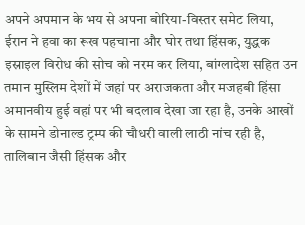अपने अपमान के भय से अपना बोरिया-विस्तर समेट लिया, ईरान ने हवा का रूख पहचाना और घोर तथा हिंसक, युद्धक इस्राइल विरोध की सोच को नरम कर लिया, बांग्लादेश सहित उन तमान मुस्लिम देशों में जहां पर अराजकता और मजहबी हिंसा अमानवीय हुई वहां पर भी बदलाव देखा जा रहा है, उनके आखों के सामने डोनाल्ड ट्रम्प की चौधरी वाली लाठी नांच रही है, तालिबान जैसी हिंसक और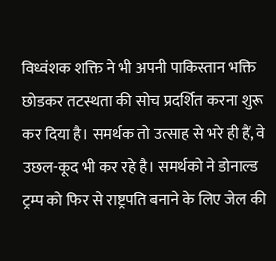विध्वंशक शक्ति ने भी अपनी पाकिस्तान भक्ति छोडकर तटस्थता की सोच प्रदर्शित करना शुरू कर दिया है। समर्थक तो उत्साह से भरे ही हैं, वे उछल-कूद भी कर रहे है। समर्थको ने डोनाल्ड ट्रम्प को फिर से राष्ट्रपति बनाने के लिए जेल की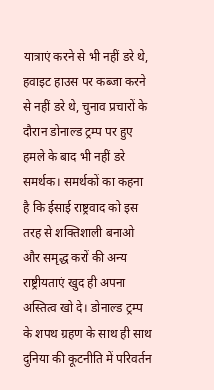यात्राएं करने से भी नहीं डरे थे, हवाइट हाउस पर कब्जा करने से नहीं डरे थे, चुनाव प्रचारों के दौरान डोनाल्ड ट्रम्प पर हुए हमले के बाद भी नहीं डरे समर्थक। समर्थकों का कहना है कि ईसाई राष्ट्रवाद को इस तरह से शक्तिशाली बनाओ और समृद्ध करों की अन्य राष्ट्रीयताएं खुद ही अपना अस्तित्व खो दे। डोनाल्ड ट्रम्प के शपथ ग्रहण के साथ ही साथ दुनिया की कूटनीति में परिवर्तन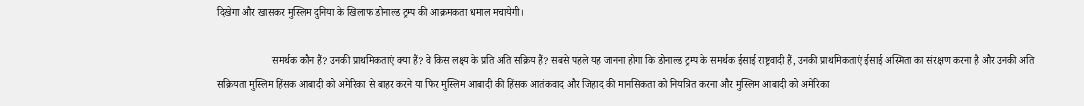दिखेगा और खासकर मुस्लिम दुनिया के खिलाफ डोनाल्ड ट्रम्प की आक्रमकता धमाल मचायेगी।

                     समर्थक कौन हैं? उनकी प्राथमिकताएं क्या हैं? वे किस लक्ष्य के प्रति अति सक्रिय हैं? सबसे पहले यह जानना होगा कि डोनाल्ड ट्रम्प के समर्थक ईसाई राष्ट्रवादी हैं, उनकी प्राथमिकताएं ईसाई अस्मिता का संरक्षण करना है और उनकी अति सक्रियता मुस्लिम हिंसक आबादी को अमेरिका से बाहर करने या फिर मुस्लिम आबादी की हिंसक आतंकवाद और जिहाद की मानसिकता को नियत्रित करना और मुस्लिम आबादी को अमेरिका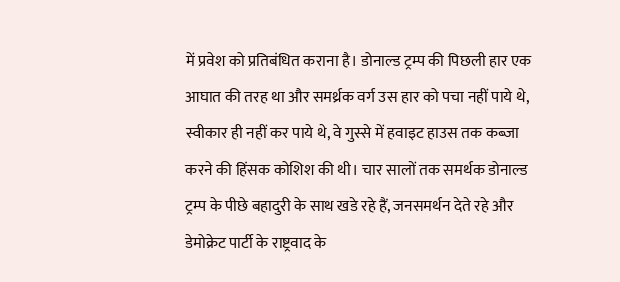में प्रवेश को प्रतिबंधित कराना है। डोनाल्ड ट्रम्प की पिछली हार एक आघात की तरह था और समर्थ्रक वर्ग उस हार को पचा नहीं पाये थे, स्वीकार ही नहीं कर पाये थे, वे गुस्से में हवाइट हाउस तक कब्जा करने की हिंसक कोशिश की थी। चार सालों तक समर्थक डोनाल्ड ट्रम्प के पीछे बहादुरी के साथ खडे रहे हैं, जनसमर्थन देते रहे और डेमोक्रेट पार्टी के राष्ट्रवाद के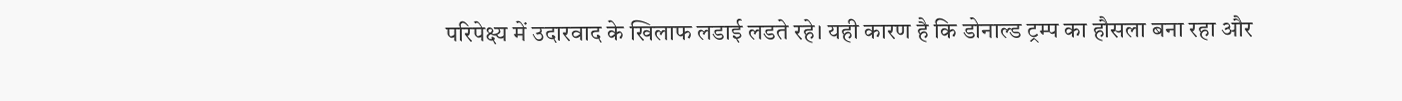परिपेक्ष्य में उदारवाद के खिलाफ लडाई लडते रहे। यही कारण है कि डोनाल्ड ट्रम्प का हौसला बना रहा और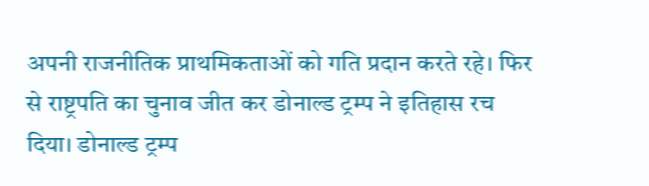अपनी राजनीतिक प्राथमिकताओं को गति प्रदान करते रहे। फिर से राष्ट्रपति का चुनाव जीत कर डोनाल्ड ट्रम्प ने इतिहास रच दिया। डोनाल्ड ट्रम्प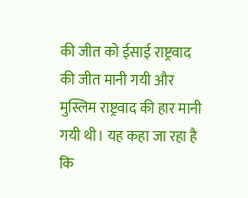की जीत को ईसाई राष्ट्रवाद की जीत मानी गयी और मुस्लिम राष्ट्रवाद की हार मानी गयी थी। यह कहा जा रहा है कि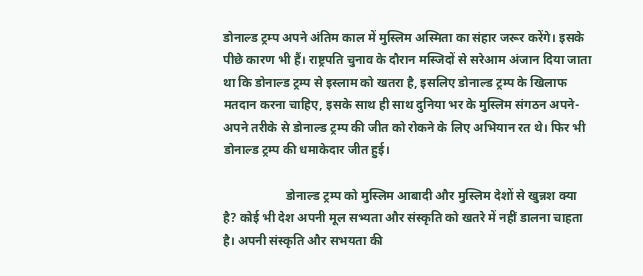डोनाल्ड ट्रम्प अपने अंतिम काल में मुस्लिम अस्मिता का संहार जरूर करेंगे। इसके पीछे कारण भी हैं। राष्ट्रपति चुनाव के दौरान मस्जिदों से सरेआम अंजान दिया जाता था कि डोनाल्ड ट्रम्प से इस्लाम को खतरा है, इसलिए डोनाल्ड ट्रम्प के खिलाफ मतदान करना चाहिए, इसके साथ ही साथ दुनिया भर के मुस्लिम संगठन अपने-अपने तरीके से डोनाल्ड ट्रम्प की जीत को रोकने के लिए अभियान रत थे। फिर भी डोनाल्ड ट्रम्प की धमाकेदार जीत हुई।

                    डोनाल्ड ट्रम्प को मुस्लिम आबादी और मुस्लिम देशों से खुन्नश क्या है? कोई भी देश अपनी मूल सभ्यता और संस्कृति को खतरे में नहीं डालना चाहता है। अपनी संस्कृति और सभयता की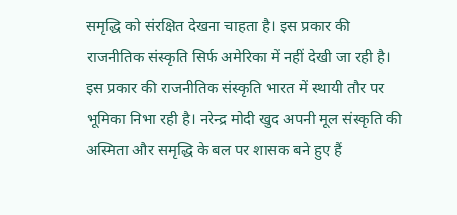समृद्धि को संरक्षित देखना चाहता है। इस प्रकार की राजनीतिक संस्कृति सिर्फ अमेरिका में नहीं देखी जा रही है। इस प्रकार की राजनीतिक संस्कृति भारत में स्थायी तौर पर भूमिका निभा रही है। नरेन्द्र मोदी खुद अपनी मूल संस्कृति की अस्मिता और समृद्धि के बल पर शासक बने हुए हैं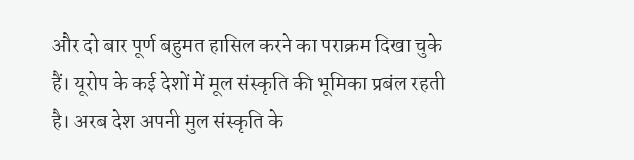और दो बार पूर्ण बहुमत हासिल करने का पराक्रम दिखा चुके हैं। यूरोप के कई देशों में मूल संस्कृति की भूमिका प्रबंल रहती है। अरब देश अपनी मुल संस्कृति के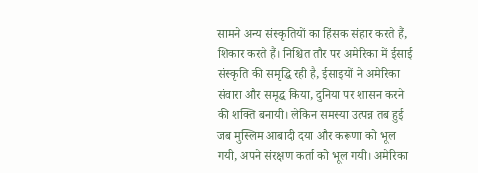सामने अन्य संस्कृतियों का हिंसक संहार करते हैं, शिकार करते हैं। निश्चित तौर पर अमेरिका में ईसाई संस्कृति की समृद्धि रही है, ईसाइयों ने अमेरिका संवारा और समृद्ध किया, दुनिया पर शासन करने की शक्ति बनायी। लेकिन समस्या उत्पन्न तब हुई जब मुस्लिम आबादी दया और करूणा को भूल गयी, अपने संरक्षण कर्ता को भूल गयी। अमेरिका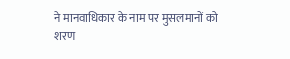ने मानवाधिकार के नाम पर मुसलमानों को शरण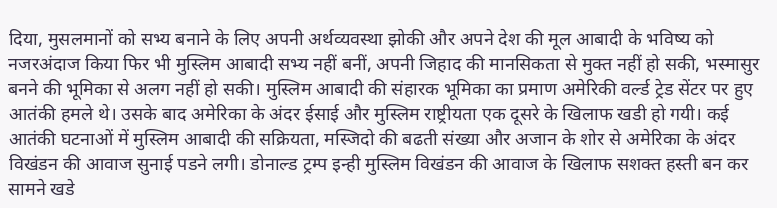दिया, मुसलमानों को सभ्य बनाने के लिए अपनी अर्थव्यवस्था झोकी और अपने देश की मूल आबादी के भविष्य को नजरअंदाज किया फिर भी मुस्लिम आबादी सभ्य नहीं बनीं, अपनी जिहाद की मानसिकता से मुक्त नहीं हो सकी, भस्मासुर बनने की भूमिका से अलग नहीं हो सकी। मुस्लिम आबादी की संहारक भूमिका का प्रमाण अमेरिकी वर्ल्ड ट्रेड सेंटर पर हुए आतंकी हमले थे। उसके बाद अमेरिका के अंदर ईसाई और मुस्लिम राष्ट्रीयता एक दूसरे के खिलाफ खडी हो गयी। कई आतंकी घटनाओं में मुस्लिम आबादी की सक्रियता, मस्जिदो की बढती संख्या और अजान के शोर से अमेरिका के अंदर विखंडन की आवाज सुनाई पडने लगी। डोनाल्ड ट्रम्प इन्ही मुस्लिम विखंडन की आवाज के खिलाफ सशक्त हस्ती बन कर सामने खडे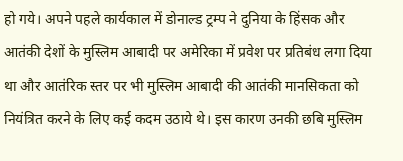हो गये। अपने पहले कार्यकाल में डोनाल्ड ट्रम्प ने दुनिया के हिंसक और आतंकी देशों के मुस्लिम आबादी पर अमेरिका में प्रवेश पर प्रतिबंध लगा दिया था और आतंरिक स्तर पर भी मुस्लिम आबादी की आतंकी मानसिकता को नियंत्रित करने के लिए कई कदम उठाये थे। इस कारण उनकी छबि मुस्लिम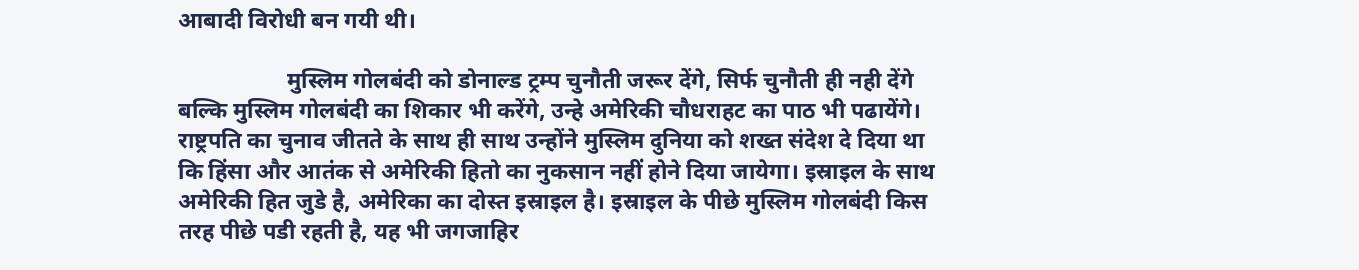आबादी विरोधी बन गयी थी।

                   मुस्लिम गोलबंदी को डोनाल्ड ट्रम्प चुनौती जरूर देंगे, सिर्फ चुनौती ही नही देंगे बल्कि मुस्लिम गोलबंदी का शिकार भी करेंगे, उन्हे अमेरिकी चौधराहट का पाठ भी पढायेंगे। राष्ट्रपति का चुनाव जीतते के साथ ही साथ उन्होंने मुस्लिम दुनिया को शख्त संदेश दे दिया था कि हिंसा और आतंक से अमेरिकी हितो का नुकसान नहीं होने दिया जायेगा। इस्राइल के साथ अमेरिकी हित जुडे है, अमेरिका का दोस्त इस्राइल है। इस्राइल के पीछे मुस्लिम गोलबंदी किस तरह पीछे पडी रहती है, यह भी जगजाहिर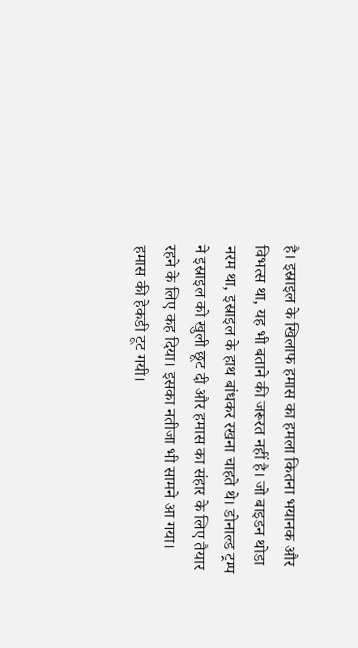है। इस्राइल के खिलाफ हमास का हमला कितना भयानक और विभत्स था, यह भी बताने की जरूरत नहीं है। जो बाइडन थोडा नरम था, इस्राइल के हाथ बांधकर रखना चाहते थे। डोनाल्ड ट्रम्प ने इस्राइल को खुली छूट दी और हमास का संहार के लिए तैयार रहने के लिए कह दिया। इसका नतीजा भी सामने आ गया। हमास की हेकडी टूट गयी।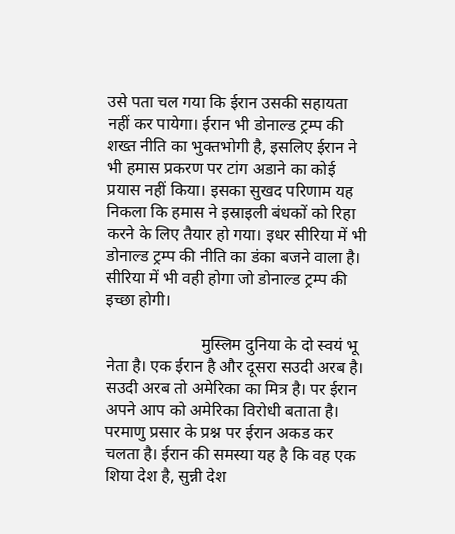उसे पता चल गया कि ईरान उसकी सहायता नहीं कर पायेगा। ईरान भी डोनाल्ड ट्रम्प की शख्त नीति का भुक्तभोगी है, इसलिए ईरान ने भी हमास प्रकरण पर टांग अडाने का कोई प्रयास नहीं किया। इसका सुखद परिणाम यह निकला कि हमास ने इस्राइली बंधकों को रिहा करने के लिए तैयार हो गया। इधर सीरिया में भी डोनाल्ड ट्रम्प की नीति का डंका बजने वाला है। सीरिया में भी वही होगा जो डोनाल्ड ट्रम्प की इच्छा होगी।

                       मुस्लिम दुनिया के दो स्वयं भू नेता है। एक ईरान है और दूसरा सउदी अरब है। सउदी अरब तो अमेरिका का मित्र है। पर ईरान अपने आप को अमेरिका विरोधी बताता है। परमाणु प्रसार के प्रश्न पर ईरान अकड कर चलता है। ईरान की समस्या यह है कि वह एक शिया देश है, सुन्नी देश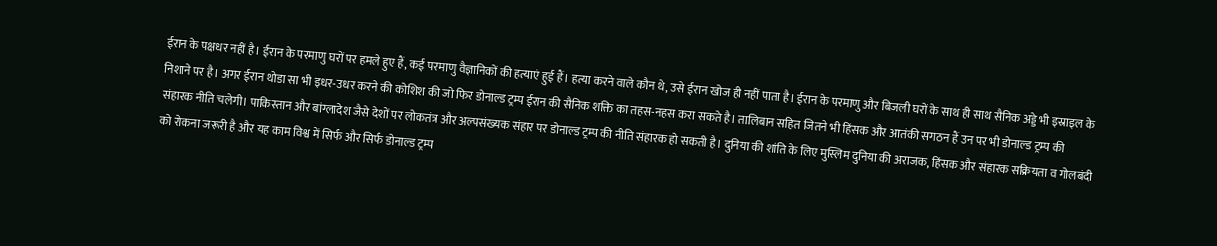ईरान के पक्षधर नहीं है। ईरान के परमाणु घरों पर हमले हुए हैं, कई परमाणु वैज्ञानिकों की हत्याएं हुई हैं। हत्या करने वाले कौन थे, उसे ईरान खोज ही नहीं पाता है। ईरान के परमाणु और बिजली घरों के साथ ही साथ सैनिक अड्डे भी इस्राइल के निशाने पर है। अगर ईरान थोडा सा भी इधर-उधर करने की कोशिश की जो फिर डोनाल्ड ट्रम्प ईरान की सैनिक शक्ति का तहस-नहस करा सकते है। तालिबान सहित जितने भी हिंसक और आतंकी सगठन हैं उन पर भी डोनाल्ड ट्रम्प की संहारक नीति चलेगी। पाकिस्तान और बांग्लादेश जैसे देशों पर लोकतंत्र और अल्पसंख्यक संहार पर डोनाल्ड ट्रम्प की नीति संहारक हो सकती है। दुनिया की शांति के लिए मुस्लिम दुनिया की अराजक, हिंसक और संहारक सक्रियता व गोलबंदी को रोकना जरूरी है और यह काम विश्व में सिर्फ और सिर्फ डोनाल्ड ट्रम्प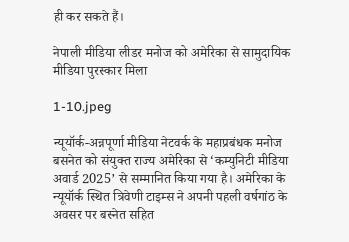ही कर सकते हैं।

नेपाली मीडिया लीडर मनोज को अमेरिका से सामुदायिक मीडिया पुरस्कार मिला

1-10.jpeg

न्यूयॉर्क-अन्नपूर्णा मीडिया नेटवर्क के महाप्रबंधक मनोज बसनेत को संयुक्त राज्य अमेरिका से ‘कम्युनिटी मीडिया अवार्ड 2025’ से सम्मानित किया गया है। अमेरिका के न्यूयॉर्क स्थित त्रिवेणी टाइम्स ने अपनी पहली वर्षगांठ के अवसर पर बस्नेत सहित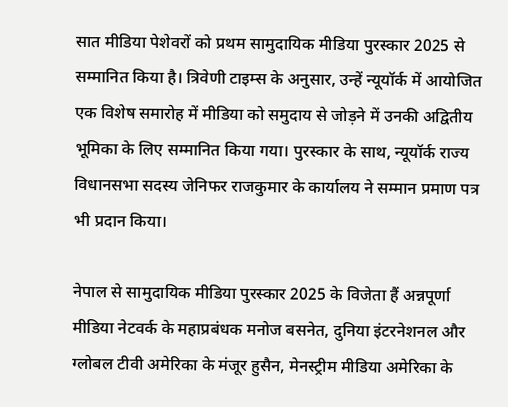सात मीडिया पेशेवरों को प्रथम सामुदायिक मीडिया पुरस्कार 2025 से सम्मानित किया है। त्रिवेणी टाइम्स के अनुसार, उन्हें न्यूयॉर्क में आयोजित एक विशेष समारोह में मीडिया को समुदाय से जोड़ने में उनकी अद्वितीय भूमिका के लिए सम्मानित किया गया। पुरस्कार के साथ, न्यूयॉर्क राज्य विधानसभा सदस्य जेनिफर राजकुमार के कार्यालय ने सम्मान प्रमाण पत्र भी प्रदान किया।

नेपाल से सामुदायिक मीडिया पुरस्कार 2025 के विजेता हैं अन्नपूर्णा मीडिया नेटवर्क के महाप्रबंधक मनोज बसनेत, दुनिया इंटरनेशनल और ग्लोबल टीवी अमेरिका के मंजूर हुसैन, मेनस्ट्रीम मीडिया अमेरिका के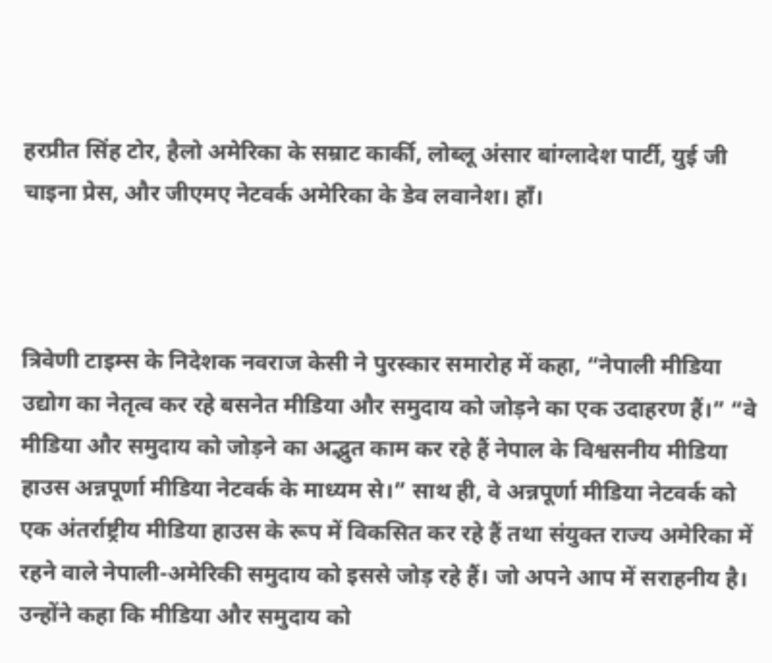हरप्रीत सिंह टोर, हैलो अमेरिका के सम्राट कार्की, लोब्लू अंसार बांग्लादेश पार्टी, युई जी चाइना प्रेस, और जीएमए नेटवर्क अमेरिका के डेव लवानेश। हाँ।



त्रिवेणी टाइम्स के निदेशक नवराज केसी ने पुरस्कार समारोह में कहा, “नेपाली मीडिया उद्योग का नेतृत्व कर रहे बसनेत मीडिया और समुदाय को जोड़ने का एक उदाहरण हैं।” “वे मीडिया और समुदाय को जोड़ने का अद्भुत काम कर रहे हैं नेपाल के विश्वसनीय मीडिया हाउस अन्नपूर्णा मीडिया नेटवर्क के माध्यम से।” साथ ही, वे अन्नपूर्णा मीडिया नेटवर्क को एक अंतर्राष्ट्रीय मीडिया हाउस के रूप में विकसित कर रहे हैं तथा संयुक्त राज्य अमेरिका में रहने वाले नेपाली-अमेरिकी समुदाय को इससे जोड़ रहे हैं। जो अपने आप में सराहनीय है। उन्होंने कहा कि मीडिया और समुदाय को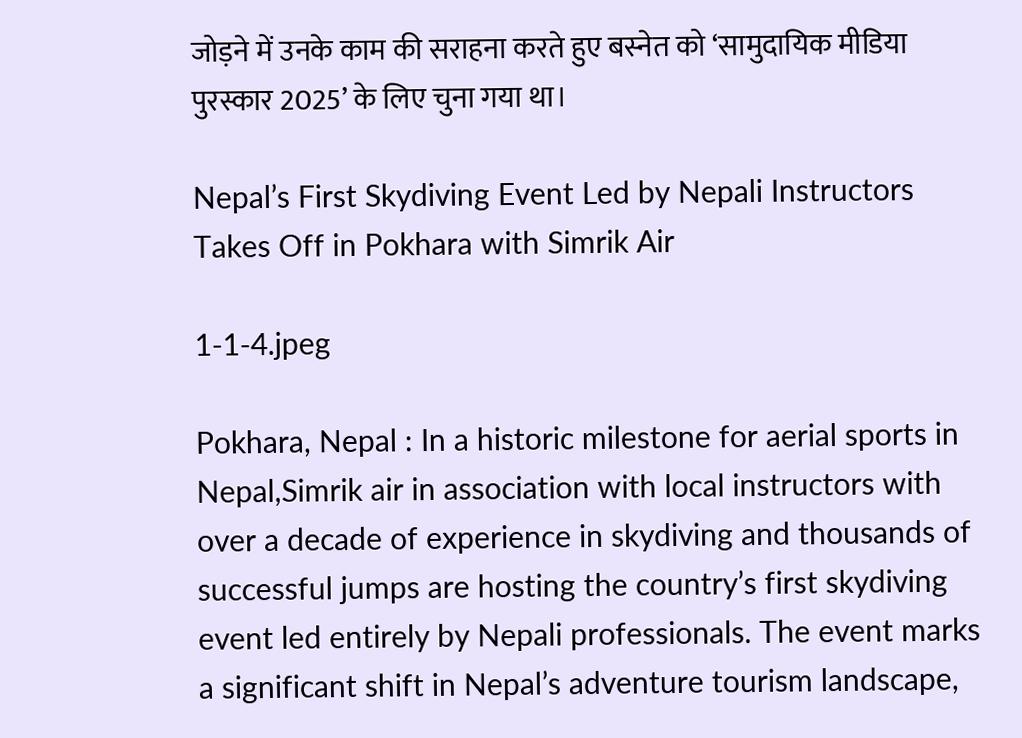जोड़ने में उनके काम की सराहना करते हुए बस्नेत को ‘सामुदायिक मीडिया पुरस्कार 2025’ के लिए चुना गया था।

Nepal’s First Skydiving Event Led by Nepali Instructors Takes Off in Pokhara with Simrik Air

1-1-4.jpeg

Pokhara, Nepal : In a historic milestone for aerial sports in Nepal,Simrik air in association with local instructors with over a decade of experience in skydiving and thousands of successful jumps are hosting the country’s first skydiving event led entirely by Nepali professionals. The event marks a significant shift in Nepal’s adventure tourism landscape,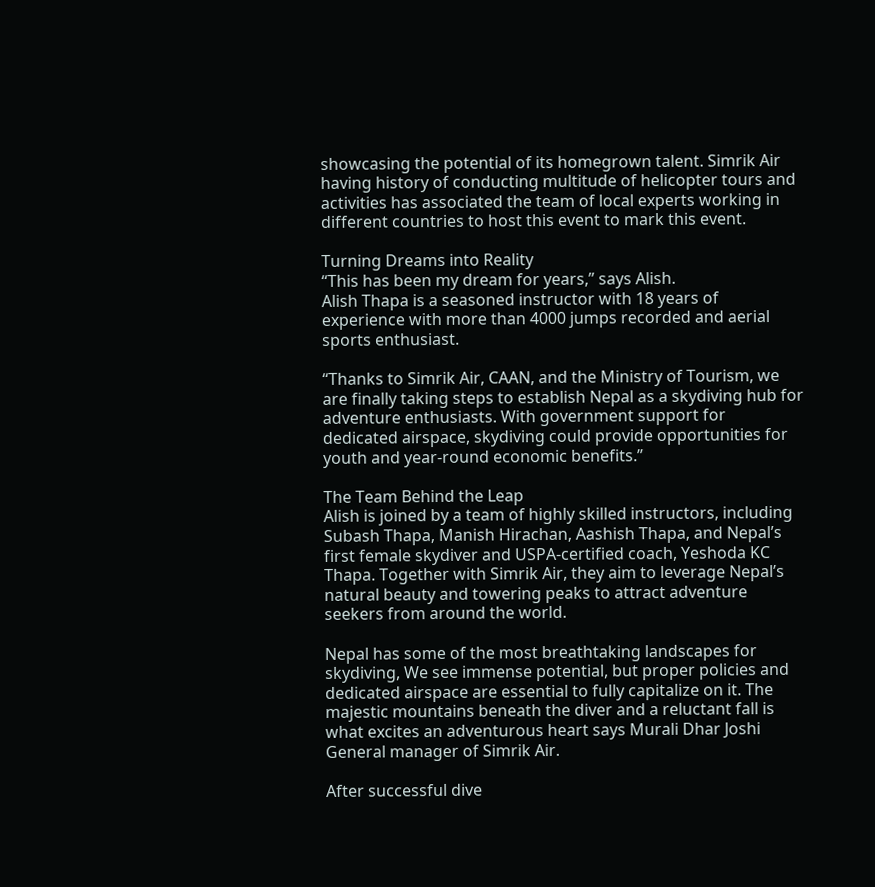showcasing the potential of its homegrown talent. Simrik Air having history of conducting multitude of helicopter tours and activities has associated the team of local experts working in different countries to host this event to mark this event.

Turning Dreams into Reality
“This has been my dream for years,” says Alish.
Alish Thapa is a seasoned instructor with 18 years of experience with more than 4000 jumps recorded and aerial sports enthusiast.

“Thanks to Simrik Air, CAAN, and the Ministry of Tourism, we are finally taking steps to establish Nepal as a skydiving hub for adventure enthusiasts. With government support for dedicated airspace, skydiving could provide opportunities for youth and year-round economic benefits.”

The Team Behind the Leap
Alish is joined by a team of highly skilled instructors, including Subash Thapa, Manish Hirachan, Aashish Thapa, and Nepal’s first female skydiver and USPA-certified coach, Yeshoda KC Thapa. Together with Simrik Air, they aim to leverage Nepal’s natural beauty and towering peaks to attract adventure seekers from around the world.

Nepal has some of the most breathtaking landscapes for skydiving, We see immense potential, but proper policies and dedicated airspace are essential to fully capitalize on it. The majestic mountains beneath the diver and a reluctant fall is what excites an adventurous heart says Murali Dhar Joshi General manager of Simrik Air.

After successful dive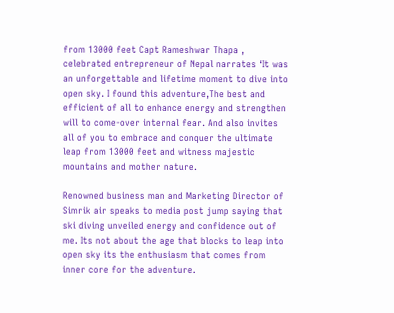from 13000 feet Capt Rameshwar Thapa , celebrated entrepreneur of Nepal narrates ‘It was an unforgettable and lifetime moment to dive into open sky. I found this adventure,The best and efficient of all to enhance energy and strengthen will to come-over internal fear. And also invites all of you to embrace and conquer the ultimate leap from 13000 feet and witness majestic mountains and mother nature.

Renowned business man and Marketing Director of Simrik air speaks to media post jump saying that ski diving unveiled energy and confidence out of me. Its not about the age that blocks to leap into open sky its the enthusiasm that comes from inner core for the adventure.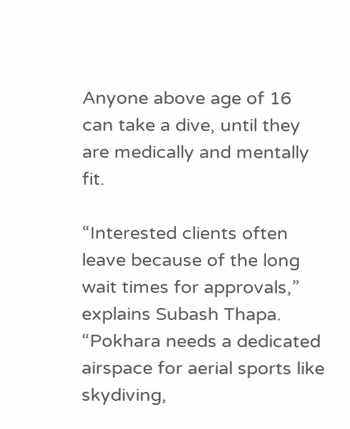Anyone above age of 16 can take a dive, until they are medically and mentally fit.

“Interested clients often leave because of the long wait times for approvals,” explains Subash Thapa. “Pokhara needs a dedicated airspace for aerial sports like skydiving,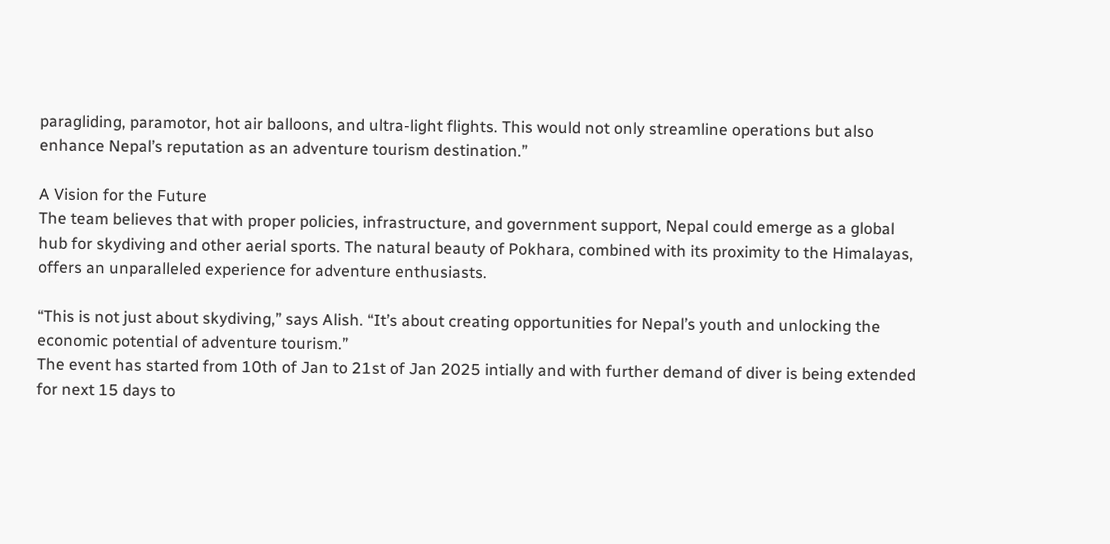paragliding, paramotor, hot air balloons, and ultra-light flights. This would not only streamline operations but also enhance Nepal’s reputation as an adventure tourism destination.”

A Vision for the Future
The team believes that with proper policies, infrastructure, and government support, Nepal could emerge as a global hub for skydiving and other aerial sports. The natural beauty of Pokhara, combined with its proximity to the Himalayas, offers an unparalleled experience for adventure enthusiasts.

“This is not just about skydiving,” says Alish. “It’s about creating opportunities for Nepal’s youth and unlocking the economic potential of adventure tourism.”
The event has started from 10th of Jan to 21st of Jan 2025 intially and with further demand of diver is being extended for next 15 days to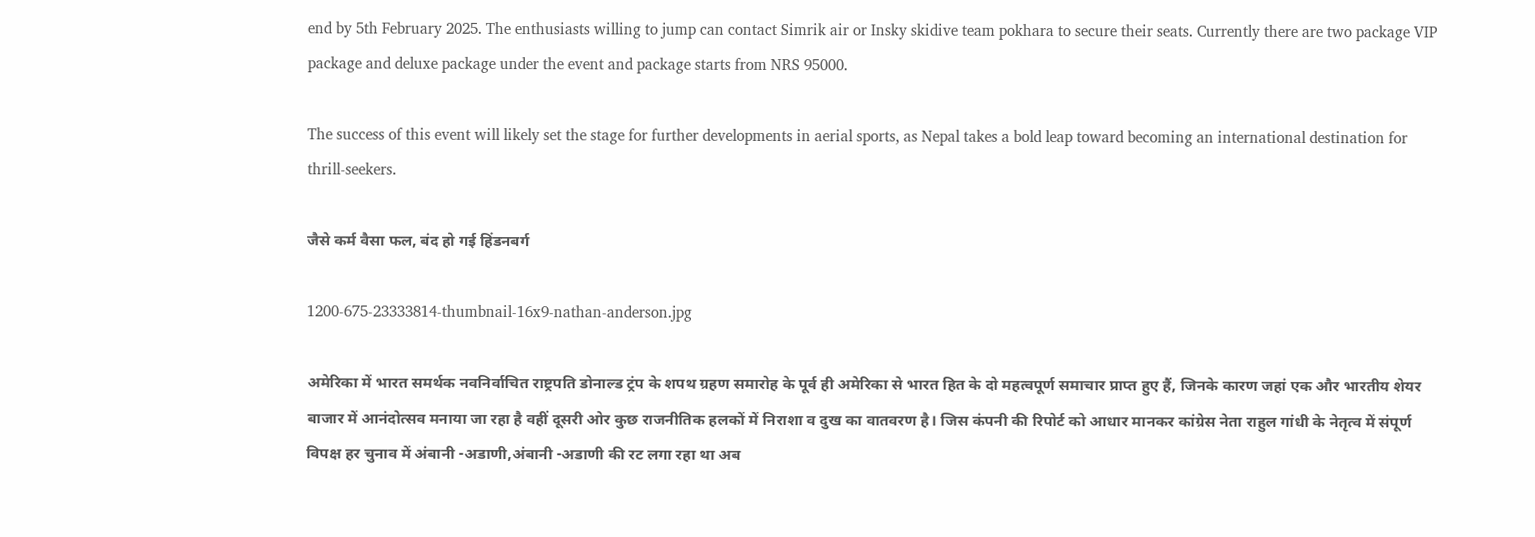end by 5th February 2025. The enthusiasts willing to jump can contact Simrik air or Insky skidive team pokhara to secure their seats. Currently there are two package VIP package and deluxe package under the event and package starts from NRS 95000.

The success of this event will likely set the stage for further developments in aerial sports, as Nepal takes a bold leap toward becoming an international destination for thrill-seekers.

जैसे कर्म वैसा फल, बंद हो गई हिंडनबर्ग

1200-675-23333814-thumbnail-16x9-nathan-anderson.jpg

अमेरिका में भारत समर्थक नवनिर्वाचित राष्ट्रपति डोनाल्ड ट्रंप के शपथ ग्रहण समारोह के पूर्व ही अमेरिका से भारत हित के दो महत्वपूर्ण समाचार प्राप्त हुए हैं, जिनके कारण जहां एक और भारतीय शेयर बाजार में आनंदोत्सव मनाया जा रहा है वहीं दूसरी ओर कुछ राजनीतिक हलकों में निराशा व दुख का वातवरण है। जिस कंपनी की रिपोर्ट को आधार मानकर कांग्रेस नेता राहुल गांधी के नेतृत्व में संपूर्ण विपक्ष हर चुनाव में अंबानी -अडाणी,अंबानी -अडाणी की रट लगा रहा था अब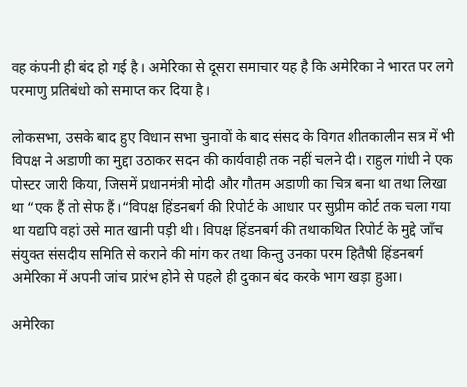वह कंपनी ही बंद हो गई है। अमेरिका से दूसरा समाचार यह है कि अमेरिका ने भारत पर लगे परमाणु प्रतिबंधो को समाप्त कर दिया है।

लोकसभा, उसके बाद हुए विधान सभा चुनावों के बाद संसद के विगत शीतकालीन सत्र में भी विपक्ष ने अडाणी का मुद्दा उठाकर सदन की कार्यवाही तक नहीं चलने दी। राहुल गांधी ने एक पोस्टर जारी किया, जिसमें प्रधानमंत्री मोदी और गौतम अडाणी का चित्र बना था तथा लिखा था “एक हैं तो सेफ हैं।“विपक्ष हिंडनबर्ग की रिपोर्ट के आधार पर सुप्रीम कोर्ट तक चला गया था यद्यपि वहां उसे मात खानी पड़ी थी। विपक्ष हिंडनबर्ग की तथाकथित रिपोर्ट के मुद्दे जाँच संयुक्त संसदीय समिति से कराने की मांग कर तथा किन्तु उनका परम हितैषी हिंडनबर्ग अमेरिका में अपनी जांच प्रारंभ होने से पहले ही दुकान बंद करके भाग खड़ा हुआ।

अमेरिका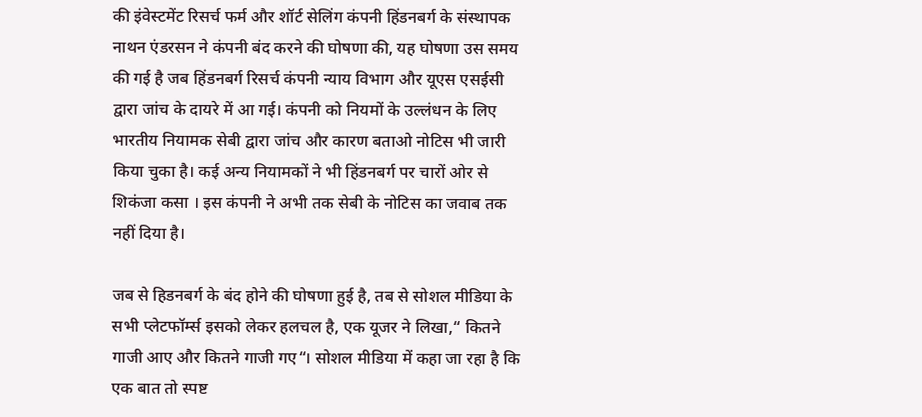की इंवेस्टमेंट रिसर्च फर्म और शॉर्ट सेलिंग कंपनी हिंडनबर्ग के संस्थापक नाथन एंडरसन ने कंपनी बंद करने की घोषणा की, यह घोषणा उस समय की गई है जब हिंडनबर्ग रिसर्च कंपनी न्याय विभाग और यूएस एसईसी द्वारा जांच के दायरे में आ गई। कंपनी को नियमों के उल्लंधन के लिए भारतीय नियामक सेबी द्वारा जांच और कारण बताओ नोटिस भी जारी किया चुका है। कई अन्य नियामकों ने भी हिंडनबर्ग पर चारों ओर से शिकंजा कसा । इस कंपनी ने अभी तक सेबी के नोटिस का जवाब तक नहीं दिया है।

जब से हिडनबर्ग के बंद होने की घोषणा हुई है, तब से सोशल मीडिया के सभी प्लेटफॉर्म्स इसको लेकर हलचल है, एक यूजर ने लिखा,“ कितने गाजी आए और कितने गाजी गए“। सोशल मीडिया में कहा जा रहा है कि एक बात तो स्पष्ट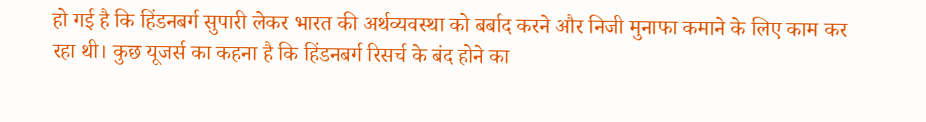हो गई है कि हिंडनबर्ग सुपारी लेकर भारत की अर्थव्यवस्था को बर्बाद करने और निजी मुनाफा कमाने के लिए काम कर रहा थी। कुछ यूजर्स का कहना है कि हिंडनबर्ग रिसर्च के बंद होने का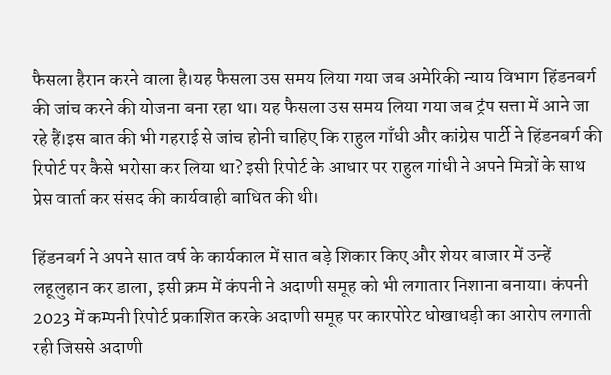फैसला हैरान करने वाला है।यह फैसला उस समय लिया गया जब अमेरिकी न्याय विभाग हिंडनबर्ग की जांच करने की योजना बना रहा था। यह फैसला उस समय लिया गया जब ट्रंप सत्ता में आने जा रहे हैं।इस बात की भी गहराई से जांच होनी चाहिए कि राहुल गाँधी और कांग्रेस पार्टी ने हिंडनबर्ग की रिपोर्ट पर कैसे भरोसा कर लिया था? इसी रिपोर्ट के आधार पर राहुल गांधी ने अपने मित्रों के साथ प्रेस वार्ता कर संसद की कार्यवाही बाधित की थी।

हिंडनबर्ग ने अपने सात वर्ष के कार्यकाल में सात बड़े शिकार किए और शेयर बाजार में उन्हें लहूलुहान कर डाला, इसी क्रम में कंपनी ने अदाणी समूह को भी लगातार निशाना बनाया। कंपनी 2023 में कम्पनी रिपोर्ट प्रकाशित करके अदाणी समूह पर कारपोरेट धोखाधड़ी का आरोप लगाती रही जिससे अदाणी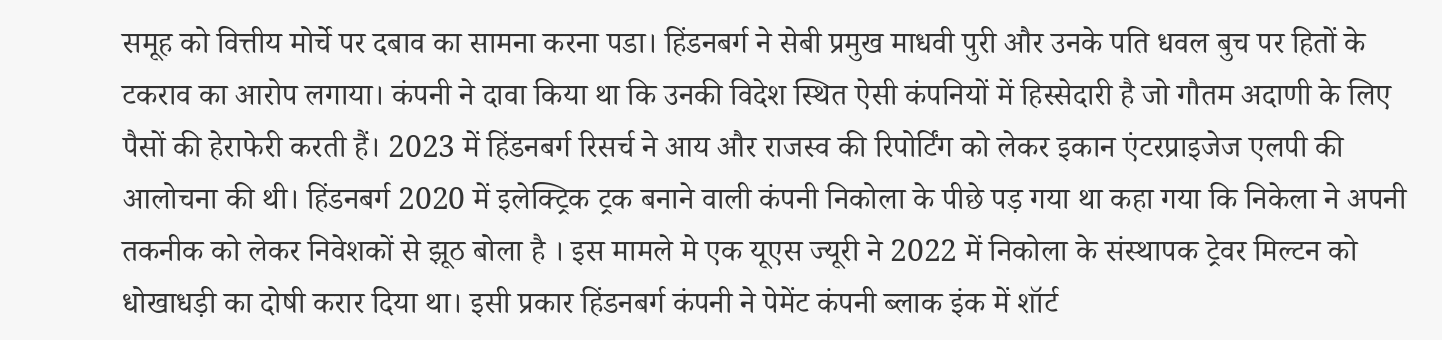समूह को वित्तीय मोर्चे पर दबाव का सामना करना पडा। हिंडनबर्ग ने सेबी प्रमुख माधवी पुरी और उनके पति धवल बुच पर हितों के टकराव का आरोप लगाया। कंपनी ने दावा किया था कि उनकी विदेश स्थित ऐसी कंपनियों में हिस्सेदारी है जो गौतम अदाणी के लिए पैसों की हेराफेरी करती हैं। 2023 में हिंडनबर्ग रिसर्च ने आय और राजस्व की रिपोर्टिंग को लेकर इकान एंटरप्राइजेज एलपी की आलोचना की थी। हिंडनबर्ग 2020 में इलेक्ट्रिक ट्रक बनाने वाली कंपनी निकोला के पीछे पड़ गया था कहा गया कि निकेला ने अपनी तकनीक को लेकर निवेशकों से झूठ बोला है । इस मामले मे एक यूएस ज्यूरी ने 2022 में निकोला के संस्थापक ट्रेवर मिल्टन को धोखाधड़ी का दोषी करार दिया था। इसी प्रकार हिंडनबर्ग कंपनी ने पेमेंट कंपनी ब्लाक इंक में शॉर्ट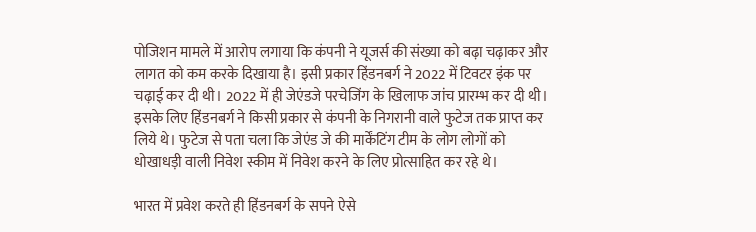पोजिशन मामले में आरोप लगाया कि कंपनी ने यूजर्स की संख्या को बढ़ा चढ़ाकर और लागत को कम करके दिखाया है। इसी प्रकार हिंडनबर्ग ने 2022 में टिवटर इंक पर चढ़ाई कर दी थी। 2022 में ही जेएंडजे परचेजिंग के खिलाफ जांच प्रारम्भ कर दी थी। इसके लिए हिंडनबर्ग ने किसी प्रकार से कंपनी के निगरानी वाले फुटेज तक प्राप्त कर लिये थे। फुटेज से पता चला कि जेएंड जे की मार्केंटिंग टीम के लोग लोगों को धोखाधड़ी वाली निवेश स्कीम में निवेश करने के लिए प्रोत्साहित कर रहे थे।

भारत में प्रवेश करते ही हिंडनबर्ग के सपने ऐसे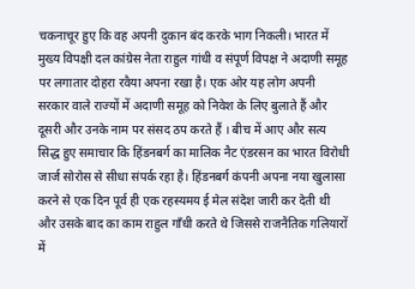चकनाचूर हुए कि वह अपनी दुकान बंद करके भाग निकली। भारत में मुख्य विपक्षी दल कांग्रेस नेता राहुल गांधी व संपूर्ण विपक्ष ने अदाणी समूह पर लगातार दोहरा रवैया अपना रखा है। एक ओर यह लोग अपनी सरकार वाले राज्यों में अदाणी समूह को निवेश के लिए बुलाते हैं और दूसरी और उनके नाम पर संसद ठप करते हैं । बीच में आए और सत्य सिद्ध हुए समाचार कि हिंडनबर्ग का मालिक नैट एंडरसन का भारत विरोधी जार्ज सोरोस से सीधा संपर्क रहा है। हिंडनबर्ग कंपनी अपना नया खुलासा करने से एक दिन पूर्व ही एक रहस्यमय ई मेल संदेश जारी कर देती थी और उसके बाद का काम राहुल गाँधी करते थे जिससे राजनैतिक गलियारों में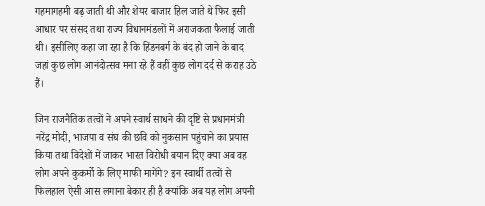गहमागहमी बढ़ जाती थी और शेयर बाजार हिल जाते थे फिर इसी आधार पर संसद तथा राज्य विधानमंडलों में अराजकता फैलाई जाती थी। इसीलिए कहा जा रहा है कि हिंडनबर्ग के बंद हो जाने के बाद जहां कुछ लोग आनंदोत्सव मना रहे हैं वहीं कुछ लोग दर्द से कराह उठे हैं।

जिन राजनैतिक तत्वों ने अपने स्वार्थ साधने की दृष्टि से प्रधानमंत्री नरेंद्र मोदी, भाजपा व संघ की छवि को नुकसान पहुंचाने का प्रयास किया तथा विदेशों में जाकर भारत विरोधी बयान दिए क्या अब वह लोग अपने कुकर्मो के लिए माफी मागेंगे? इन स्वार्थी तत्वों से फिलहाल ऐसी आस लगाना बेकार ही है क्यांकि अब यह लोग अपनी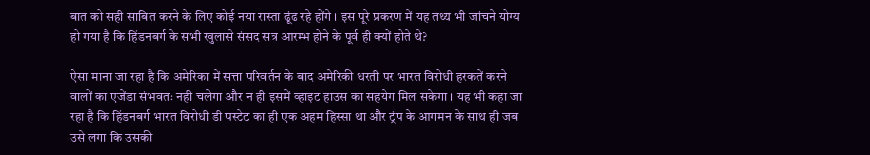बात को सही साबित करने के लिए कोई नया रास्ता ढूंढ रहे होंगे । इस पूरे प्रकरण में यह तथ्य भी जांचने योग्य हो गया है कि हिंडनबर्ग के सभी खुलासे संसद सत्र आरम्भ होने के पूर्व ही क्यों होते थे?

ऐसा माना जा रहा है कि अमेरिका में सत्ता परिवर्तन के बाद अमेरिकी धरती पर भारत विरोधी हरकतें करने वालों का एजेंडा संभवतः नही चलेगा और न ही इसमें व्हाइट हाउस का सहयेग मिल सकेगा । यह भी कहा जा रहा है कि हिंडनबर्ग भारत विरोधी डी पस्टेट का ही एक अहम हिस्सा था और ट्रंप के आगमन के साथ ही जब उसे लगा कि उसकी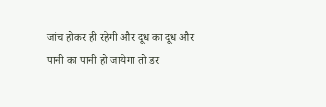जांच होकर ही रहेगी और दूध का दूध और पानी का पानी हो जायेगा तो डर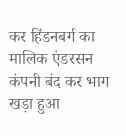कर हिंडनबर्ग का मालिक एंडरसन कंपनी बंद कर भाग खड़ा हुआ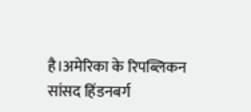है।अमेरिका के रिपब्लिकन सांसद हिंडनबर्ग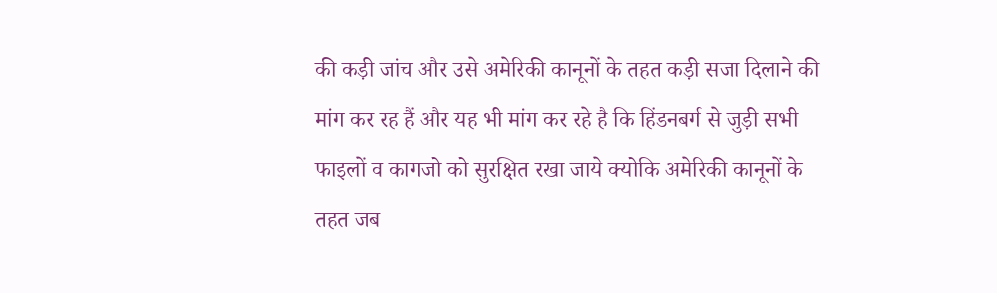की कड़ी जांच और उसे अमेरिकी कानूनों के तहत कड़ी सजा दिलाने की मांग कर रह हैं और यह भी मांग कर रहे है कि हिंडनबर्ग से जुड़ी सभी फाइलों व कागजो को सुरक्षित रखा जाये क्योकि अमेरिकी कानूनों के तहत जब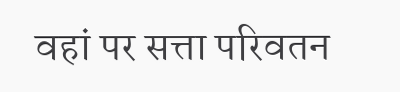वहां पर सत्ता परिवतन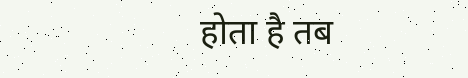होता है तब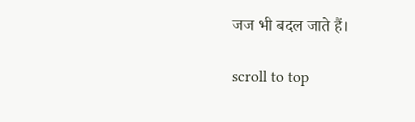जज भी बदल जाते हैं।

scroll to top